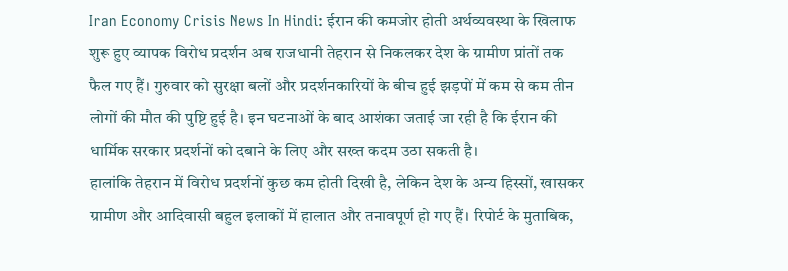Iran Economy Crisis News In Hindi: ईरान की कमजोर होती अर्थव्यवस्था के खिलाफ शुरू हुए व्यापक विरोध प्रदर्शन अब राजधानी तेहरान से निकलकर देश के ग्रामीण प्रांतों तक फैल गए हैं। गुरुवार को सुरक्षा बलों और प्रदर्शनकारियों के बीच हुई झड़पों में कम से कम तीन लोगों की मौत की पुष्टि हुई है। इन घटनाओं के बाद आशंका जताई जा रही है कि ईरान की धार्मिक सरकार प्रदर्शनों को दबाने के लिए और सख्त कदम उठा सकती है।
हालांकि तेहरान में विरोध प्रदर्शनों कुछ कम होती दिखी है, लेकिन देश के अन्य हिस्सों, खासकर ग्रामीण और आदिवासी बहुल इलाकों में हालात और तनावपूर्ण हो गए हैं। रिपोर्ट के मुताबिक,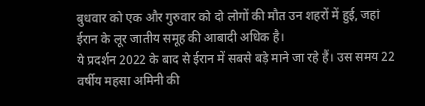बुधवार को एक और गुरुवार को दो लोगों की मौत उन शहरों में हुई, जहां ईरान के लूर जातीय समूह की आबादी अधिक है।
ये प्रदर्शन 2022 के बाद से ईरान में सबसे बड़े माने जा रहे हैं। उस समय 22 वर्षीय महसा अमिनी की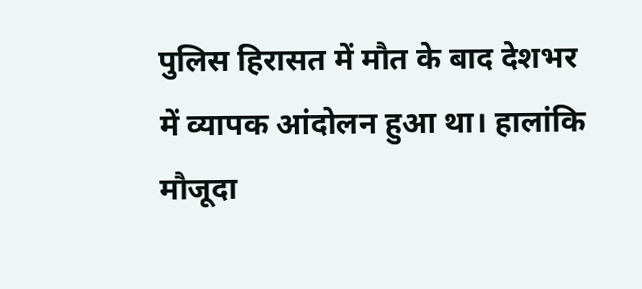पुलिस हिरासत में मौत के बाद देशभर में व्यापक आंदोलन हुआ था। हालांकि मौजूदा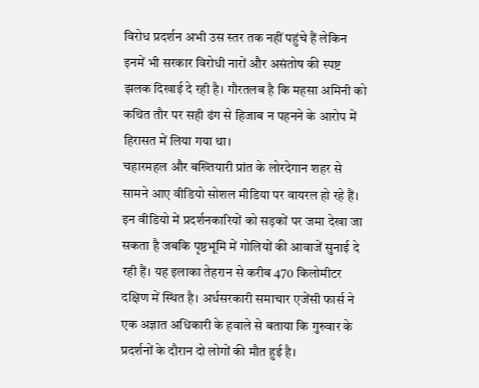विरोध प्रदर्शन अभी उस स्तर तक नहीं पहुंचे हैं लेकिन इनमें भी सरकार विरोधी नारों और असंतोष की स्पष्ट झलक दिखाई दे रही है। गौरतलब है कि महसा अमिनी को कथित तौर पर सही ढंग से हिजाब न पहनने के आरोप में हिरासत में लिया गया था।
चहारमहल और बख्तियारी प्रांत के लोरदेगान शहर से सामने आए वीडियो सोशल मीडिया पर वायरल हो रहे हैं। इन वीडियो में प्रदर्शनकारियों को सड़कों पर जमा देखा जा सकता है जबकि पृष्ठभूमि में गोलियों की आवाजें सुनाई दे रही हैं। यह इलाका तेहरान से करीब 470 किलोमीटर दक्षिण में स्थित है। अर्धसरकारी समाचार एजेंसी फार्स ने एक अज्ञात अधिकारी के हवाले से बताया कि गुरुवार के प्रदर्शनों के दौरान दो लोगों की मौत हुई है।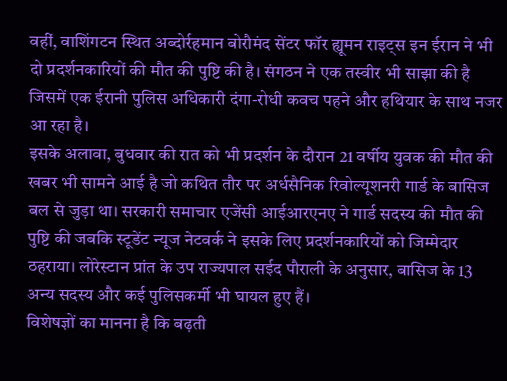वहीं, वाशिंगटन स्थित अब्दोर्रहमान बोरौमंद सेंटर फॉर ह्यूमन राइट्स इन ईरान ने भी दो प्रदर्शनकारियों की मौत की पुष्टि की है। संगठन ने एक तस्वीर भी साझा की है जिसमें एक ईरानी पुलिस अधिकारी दंगा-रोधी कवच पहने और हथियार के साथ नजर आ रहा है।
इसके अलावा, बुधवार की रात को भी प्रदर्शन के दौरान 21 वर्षीय युवक की मौत की खबर भी सामने आई है जो कथित तौर पर अर्धसैनिक रिवोल्यूशनरी गार्ड के बासिज बल से जुड़ा था। सरकारी समाचार एजेंसी आईआरएनए ने गार्ड सदस्य की मौत की पुष्टि की जबकि स्टूडेंट न्यूज नेटवर्क ने इसके लिए प्रदर्शनकारियों को जिम्मेदार ठहराया। लोरेस्टान प्रांत के उप राज्यपाल सईद पौराली के अनुसार, बासिज के 13 अन्य सदस्य और कई पुलिसकर्मी भी घायल हुए हैं।
विशेषज्ञों का मानना है कि बढ़ती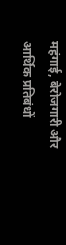महंगाई, बेरोजगारी और आर्थिक प्रतिबंधों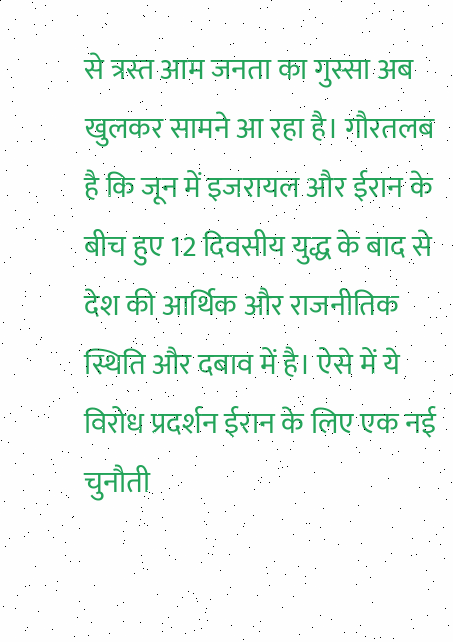से त्रस्त आम जनता का गुस्सा अब खुलकर सामने आ रहा है। गौरतलब है कि जून में इजरायल और ईरान के बीच हुए 12 दिवसीय युद्ध के बाद से देश की आर्थिक और राजनीतिक स्थिति और दबाव में है। ऐसे में ये विरोध प्रदर्शन ईरान के लिए एक नई चुनौती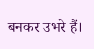बनकर उभरे हैं।